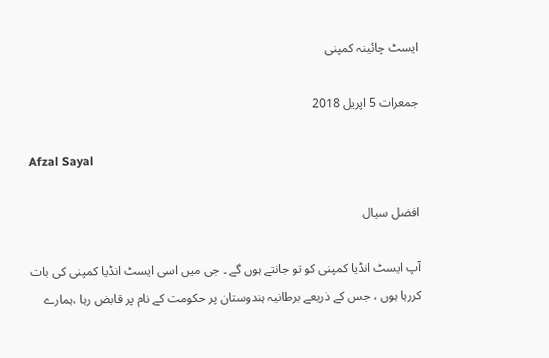ایسٹ چائینہ کمپنی

جمعرات 5 اپریل 2018

Afzal Sayal

افضل سیال

آپ ایسٹ انڈیا کمپنی کو تو جانتے ہوں گے ۔ جی میں اسی ایسٹ انڈیا کمپنی کی بات کررہا ہوں ، جس کے ذریعے برطانیہ ہندوستان پر حکومت کے نام پر قابض رہا ،ہمارے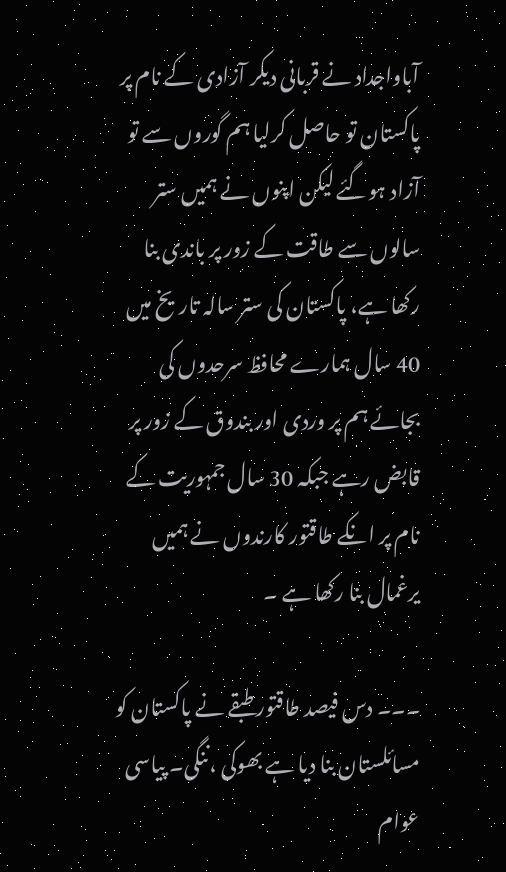آباواجداد نے قربانی دیکر آزادی کے نام پر پاکستان تو حاصل کرلیا ہم گوروں سے تو آزاد ہوگئے لیکن اپنوں نے ہمیں ستر سالوں سے طاقت کے زور پر باندی بنا رکھا ہے، پاکستان کی ستر سالہ تاریخ میں 40 سال ہمارے محافظ سرحدوں کی بجائے ہم پر وردی اور بندوق کے زور پر قابض رہے جبکہ 30 سال جمہوریت کے نام پر انکے طاقتور کارندوں نے ہمیں یرغمال بنا رکھا ہے ۔

۔۔۔ دس فیصد طاقتور طبقے نے پاکستان کو مسائلستان بنا دیا ہے بھوکی ،ننگی۔ پیاسی عوام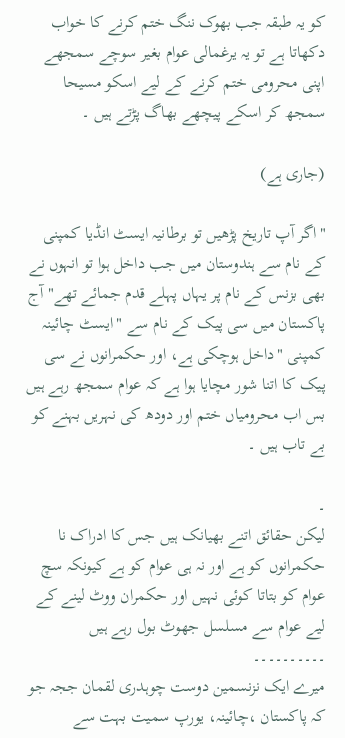کو یہ طبقہ جب بھوک ننگ ختم کرنے کا خواب دکھاتا ہے تو یہ یرغمالی عوام بغیر سوچے سمجھے اپنی محرومی ختم کرنے کے لیے اسکو مسیحا سمجھ کر اسکے پیچھے بھاگ پڑتے ہیں ۔

(جاری ہے)

"اگر آپ تاریخ پڑھیں تو برطانیہ ایسٹ انڈیا کمپنی کے نام سے ہندوستان میں جب داخل ہوا تو انہوں نے بھی بزنس کے نام پر یہاں پہلے قدم جمائے تھے" آج پاکستان میں سی پیک کے نام سے "ایسٹ چائینہ کمپنی "داخل ہوچکی ہے، اور حکمرانوں نے سی پیک کا اتنا شور مچایا ہوا ہے کہ عوام سمجھ رہے ہیں بس اب محرومیاں ختم اور دودھ کی نہریں بہنے کو بے تاب ہیں ۔

۔
لیکن حقائق اتنے بھیانک ہیں جس کا ادراک نا حکمرانوں کو ہے اور نہ ہی عوام کو ہے کیونکہ سچ عوام کو بتاتا کوئی نہیں اور حکمران ووٹ لینے کے لیے عوام سے مسلسل جھوٹ بول رہے ہیں ۔۔۔۔۔۔۔۔۔۔
میرے ایک نزنسمین دوست چوہدری لقمان ججہ جو کہ پاکستان ،چائینہ، یورپ سمیت بہت سے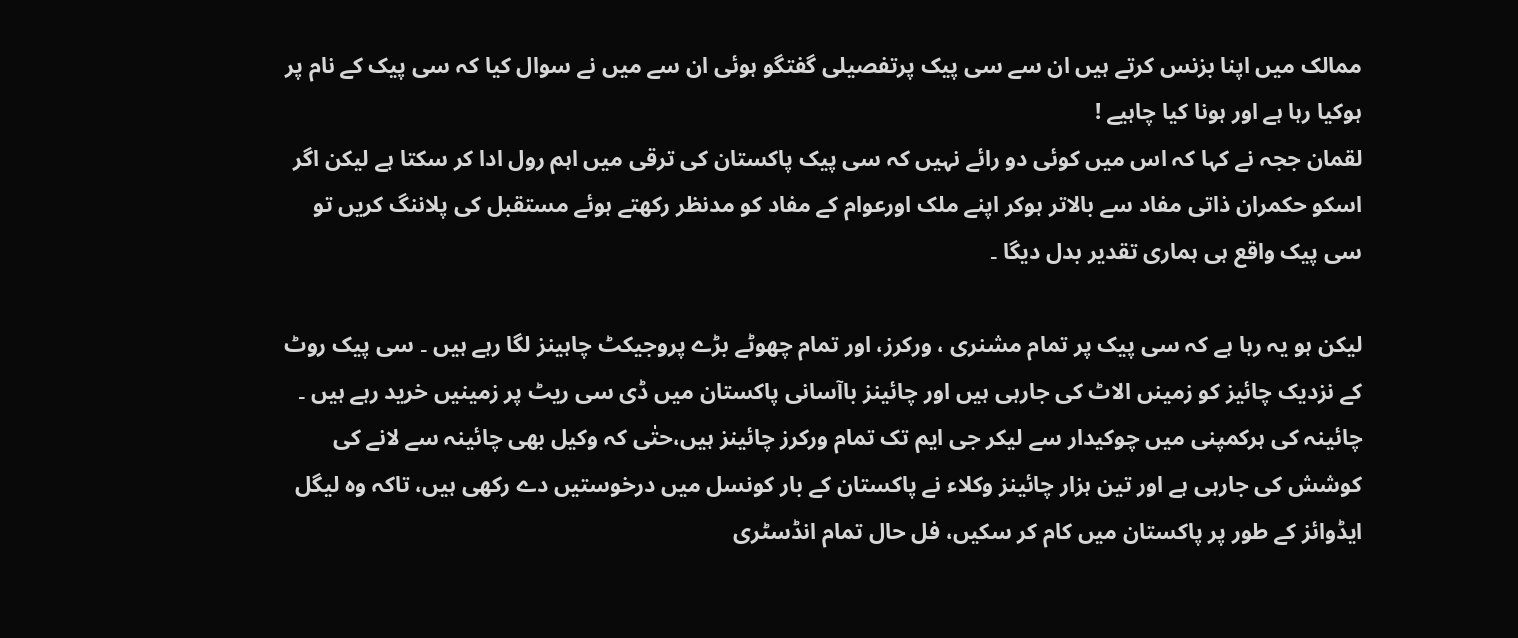ممالک میں اپنا بزنس کرتے ہیں ان سے سی پیک پرتفصیلی گفتگو ہوئی ان سے میں نے سوال کیا کہ سی پیک کے نام پر ہوکیا رہا ہے اور ہونا کیا چاہیے !
لقمان ججہ نے کہا کہ اس میں کوئی دو رائے نہیں کہ سی پیک پاکستان کی ترقی میں اہم رول ادا کر سکتا ہے لیکن اگر اسکو حکمران ذاتی مفاد سے بالاتر ہوکر اپنے ملک اورعوام کے مفاد کو مدنظر رکھتے ہوئے مستقبل کی پلاننگ کریں تو سی پیک واقع ہی ہماری تقدیر بدل دیگا ۔

لیکن ہو یہ رہا ہے کہ سی پیک پر تمام مشنری ، ورکرز، اور تمام چھوٹے بڑے پروجیکٹ چاہینز لگا رہے ہیں ۔ سی پیک روٹ کے نزدیک چائیز کو زمینں الاٹ کی جارہی ہیں اور چائینز باآسانی پاکستان میں ڈی سی ریٹ پر زمینیں خرید رہے ہیں ۔ چائینہ کی ہرکمپنی میں چوکیدار سے لیکر جی ایم تک تمام ورکرز چائینز ہیں،حتٰی کہ وکیل بھی چائینہ سے لانے کی کوشش کی جارہی ہے اور تین ہزار چائینز وکلاء نے پاکستان کے بار کونسل میں درخوستیں دے رکھی ہیں، تاکہ وہ لیگل ایڈوائز کے طور پر پاکستان میں کام کر سکیں، فل حال تمام انڈسٹری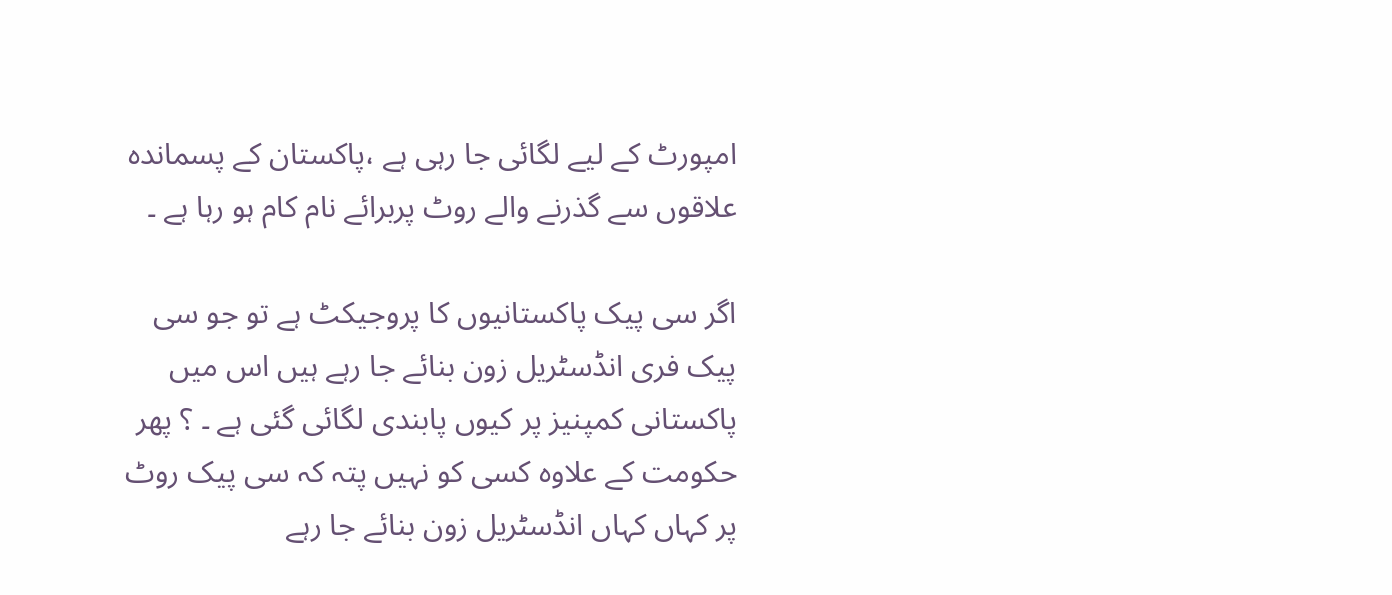امپورٹ کے لیے لگائی جا رہی ہے ،پاکستان کے پسماندہ علاقوں سے گذرنے والے روٹ پربرائے نام کام ہو رہا ہے ۔

اگر سی پیک پاکستانیوں کا پروجیکٹ ہے تو جو سی پیک فری انڈسٹریل زون بنائے جا رہے ہیں اس میں پاکستانی کمپنیز پر کیوں پابندی لگائی گئی ہے ۔ ؟ پھر حکومت کے علاوہ کسی کو نہیں پتہ کہ سی پیک روٹ پر کہاں کہاں انڈسٹریل زون بنائے جا رہے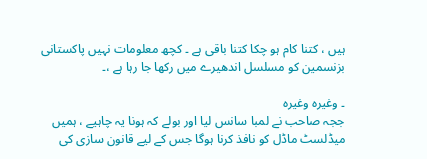ہیں ، کتنا کام ہو چکا کتنا باقی ہے ۔ کچھ معلومات نہیں پاکستانی بزنسمین کو مسلسل اندھیرے میں رکھا جا رہا ہے ،۔

۔ وغیرہ وغیرہ
ججہ صاحب نے لمبا سانس لیا اور بولے کہ ہونا یہ چاہیے ، ہمیں میڈلسٹ ماڈل کو نافذ کرنا ہوگا جس کے لیے قانون سازی کی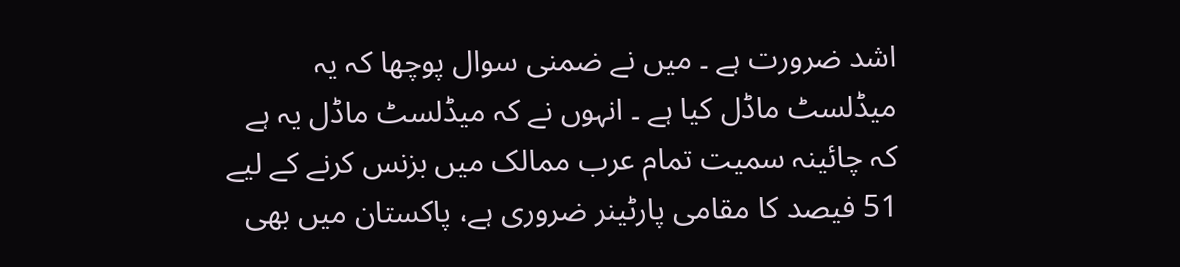اشد ضرورت ہے ۔ میں نے ضمنی سوال پوچھا کہ یہ میڈلسٹ ماڈل کیا ہے ۔ انہوں نے کہ میڈلسٹ ماڈل یہ ہے کہ چائینہ سمیت تمام عرب ممالک میں بزنس کرنے کے لیے 51 فیصد کا مقامی پارٹینر ضروری ہے، پاکستان میں بھی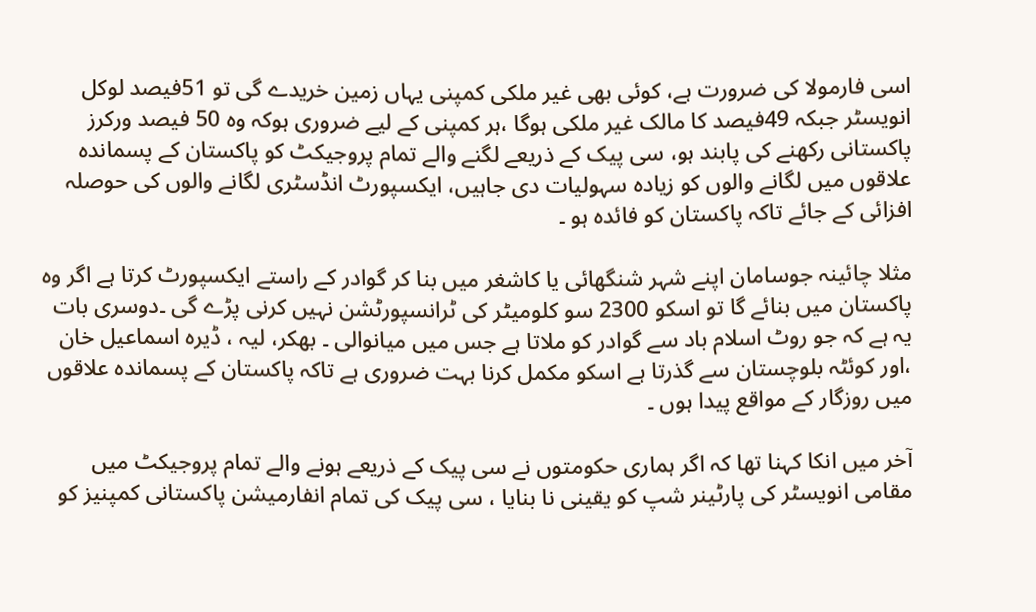اسی فارمولا کی ضرورت ہے، کوئی بھی غیر ملکی کمپنی یہاں زمین خریدے گی تو 51فیصد لوکل انویسٹر جبکہ 49فیصد کا مالک غیر ملکی ہوگا ،ہر کمپنی کے لیے ضروری ہوکہ وہ 50 فیصد ورکرز پاکستانی رکھنے کی پابند ہو، سی پیک کے ذریعے لگنے والے تمام پروجیکٹ کو پاکستان کے پسماندہ علاقوں میں لگانے والوں کو زیادہ سہولیات دی جاہیں، ایکسپورٹ انڈسٹری لگانے والوں کی حوصلہ افزائی کے جائے تاکہ پاکستان کو فائدہ ہو ۔

مثلا چائینہ جوسامان اپنے شہر شنگھائی یا کاشغر میں بنا کر گوادر کے راستے ایکسپورٹ کرتا ہے اگر وہ پاکستان میں بنائے گا تو اسکو 2300 سو کلومیٹر کی ٹرانسپورٹشن نہیں کرنی پڑے گی ۔دوسری بات یہ ہے کہ جو روٹ اسلام باد سے گوادر کو ملاتا ہے جس میں میانوالی ۔ بھکر، لیہ ، ڈیرہ اسماعیل خان ،اور کوئٹہ بلوچستان سے گذرتا ہے اسکو مکمل کرنا بہت ضروری ہے تاکہ پاکستان کے پسماندہ علاقوں میں روزگار کے مواقع پیدا ہوں ۔

آخر میں انکا کہنا تھا کہ اگر ہماری حکومتوں نے سی پیک کے ذریعے ہونے والے تمام پروجیکٹ میں مقامی انویسٹر کی پارٹینر شپ کو یقینی نا بنایا ، سی پیک کی تمام انفارمیشن پاکستانی کمپنیز کو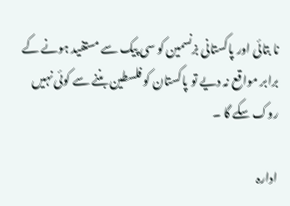نا بتائی اور پاکستانی بزنسمین کو سی پیک سے مستفید ہونے کے برابر مواقع نہ دیے تو پاکستان کو فلسطین بننے سے کوئی نہیں روک سکے گا ۔

ادارہ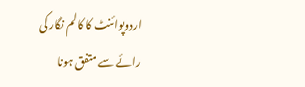اردوپوائنٹ کا کالم نگار کی رائے سے متفق ہونا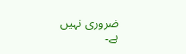ضروری نہیں ہے۔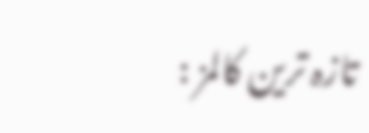تازہ ترین کالمز :